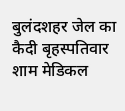बुलंदशहर जेल का कैदी बृहस्पतिवार शाम मेडिकल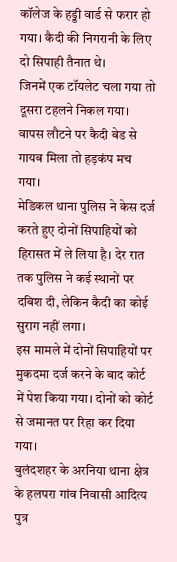कॉलेज के हड्डी वार्ड से फरार हो गया। कैदी की निगरानी के लिए दो सिपाही तैनात थे।
जिनमें एक टॉयलेट चला गया तो दूसरा टहलने निकल गया। वापस लौटने पर कैदी बेड से गायब मिला तो हड़कंप मच गया।
मेडिकल थाना पुलिस ने केस दर्ज करते हुए दोनों सिपाहियों को हिरासत में ले लिया है। देर रात तक पुलिस ने कई स्थानों पर दबिश दी, लेकिन कैदी का कोई सुराग नहीं लगा।
इस मामले में दोनों सिपाहियों पर मुकदमा दर्ज करने के बाद कोर्ट में पेश किया गया। दोनों को कोर्ट से जमानत पर रिहा कर दिया गया।
बुलंदशहर के अरनिया थाना क्षेत्र के हलपरा गांव निवासी आदित्य पुत्र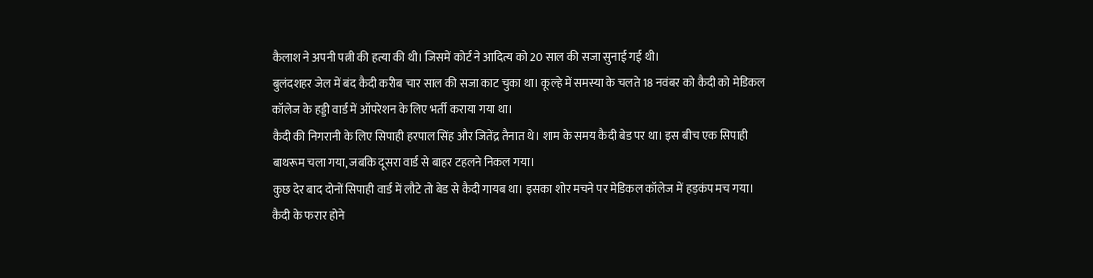कैलाश ने अपनी पत्नी की हत्या की थी। जिसमें कोर्ट ने आदित्य को 20 साल की सजा सुनाई गई थी।
बुलंदशहर जेल में बंद कैदी करीब चार साल की सजा काट चुका था। कूल्हे में समस्या के चलते 18 नवंबर को कैदी को मेडिकल कॉलेज के हड्डी वार्ड में ऑपरेशन के लिए भर्ती कराया गया था।
कैदी की निगरानी के लिए सिपाही हरपाल सिंह और जितेंद्र तैनात थे। शाम के समय कैदी बेड पर था। इस बीच एक सिपाही बाथरूम चला गया, जबकि दूसरा वार्ड से बाहर टहलने निकल गया।
कुछ देर बाद दोनों सिपाही वार्ड में लौटे तो बेड से कैदी गायब था। इसका शोर मचने पर मेडिकल कॉलेज में हड़कंप मच गया।
कैदी के फरार होने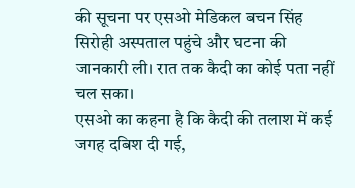की सूचना पर एसओ मेडिकल बचन सिंह सिरोही अस्पताल पहुंचे और घटना की जानकारी ली। रात तक कैदी का कोई पता नहीं चल सका।
एसओ का कहना है कि कैदी की तलाश में कई जगह दबिश दी गई,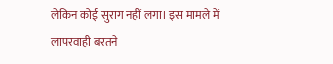लेकिन कोई सुराग नहीं लगा। इस मामले में लापरवाही बरतने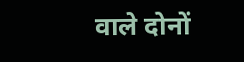वाले दोनों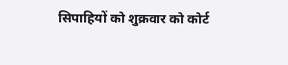सिपाहियों को शुक्रवार को कोर्ट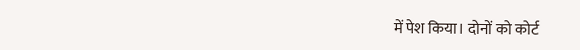में पेश किया। दोनों को कोर्ट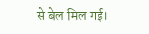से बेल मिल गई।